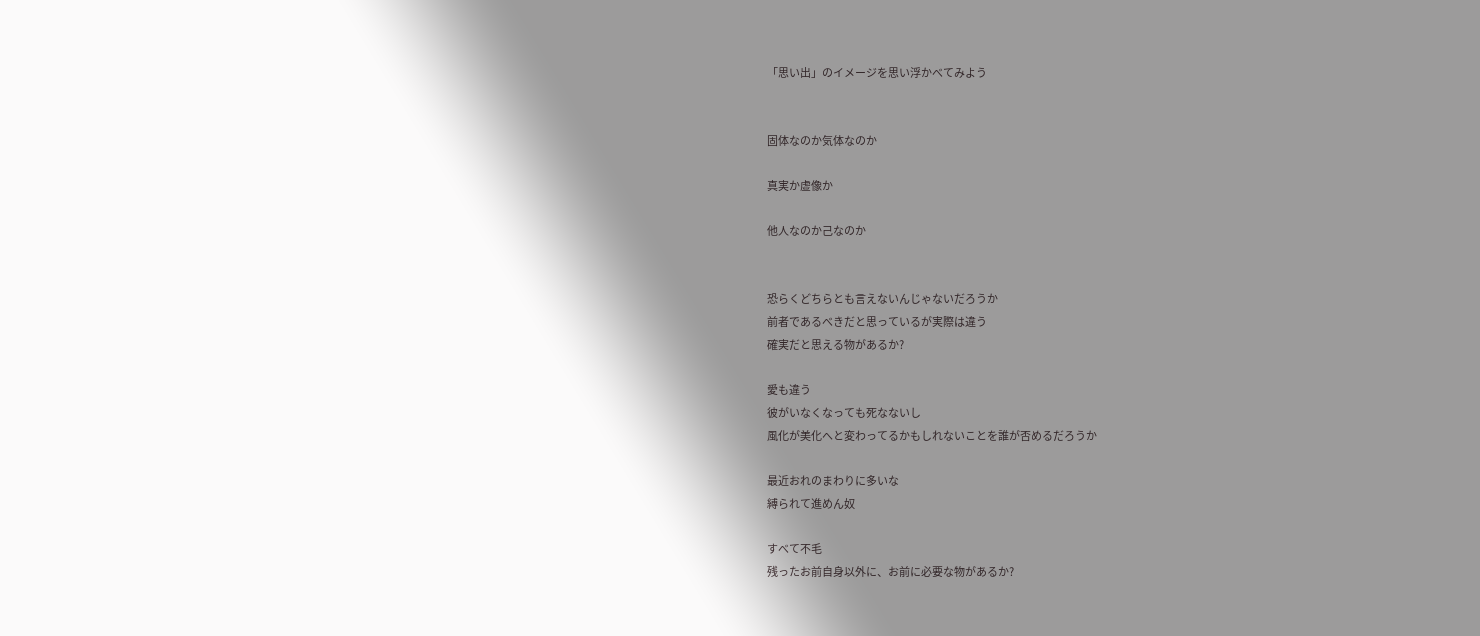「思い出」のイメージを思い浮かべてみよう


固体なのか気体なのか

真実か虚像か

他人なのか己なのか


恐らくどちらとも言えないんじゃないだろうか
前者であるべきだと思っているが実際は違う
確実だと思える物があるか?

愛も違う
彼がいなくなっても死なないし
風化が美化へと変わってるかもしれないことを誰が否めるだろうか

最近おれのまわりに多いな
縛られて進めん奴

すべて不毛
残ったお前自身以外に、お前に必要な物があるか?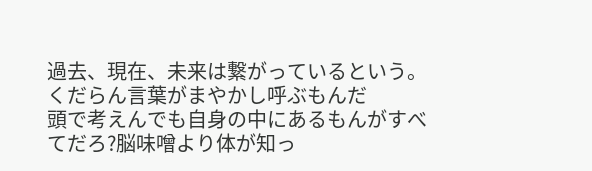過去、現在、未来は繋がっているという。
くだらん言葉がまやかし呼ぶもんだ
頭で考えんでも自身の中にあるもんがすべてだろ?脳味噌より体が知っ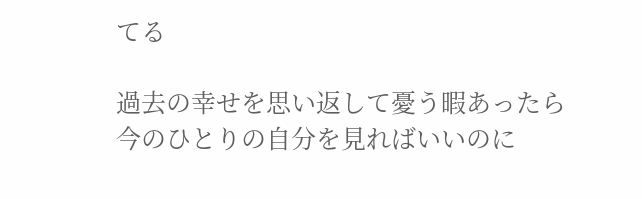てる

過去の幸せを思い返して憂う暇あったら
今のひとりの自分を見ればいいのに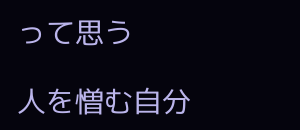って思う

人を憎む自分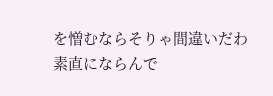を憎むならそりゃ間違いだわ
素直にならんで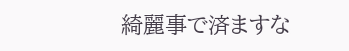綺麗事で済ますな